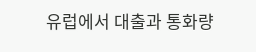유럽에서 대출과 통화량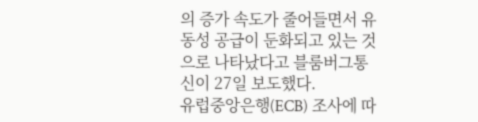의 증가 속도가 줄어들면서 유동성 공급이 둔화되고 있는 것으로 나타났다고 블룸버그통신이 27일 보도했다.
유럽중앙은행(ECB) 조사에 따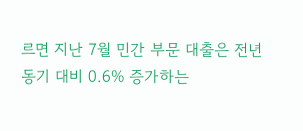르면 지난 7월 민간 부문 대출은 전년 동기 대비 0.6% 증가하는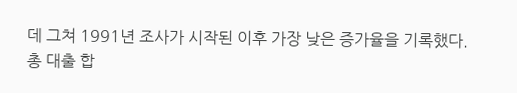데 그쳐 1991년 조사가 시작된 이후 가장 낮은 증가율을 기록했다.
총 대출 합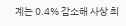계는 0.4% 감소해 사상 최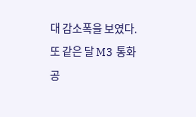대 감소폭을 보였다.
또 같은 달 M3 통화공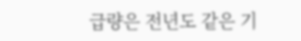급량은 전년도 같은 기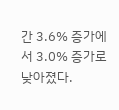간 3.6% 증가에서 3.0% 증가로 낮아졌다.